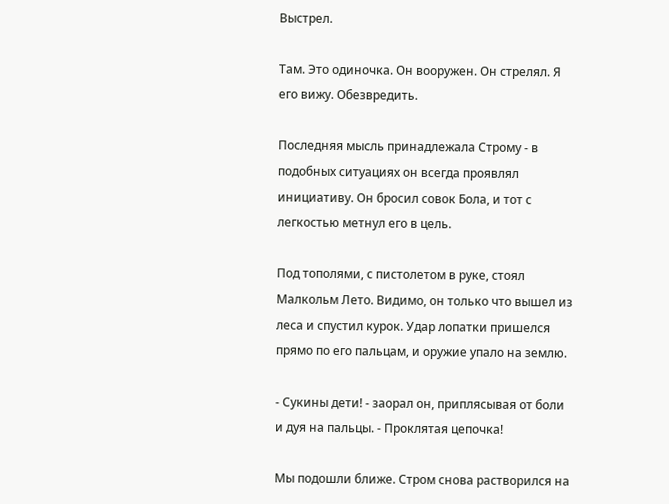Выстрел.

Там. Это одиночка. Он вооружен. Он стрелял. Я его вижу. Обезвредить.

Последняя мысль принадлежала Строму - в подобных ситуациях он всегда проявлял инициативу. Он бросил совок Бола, и тот с легкостью метнул его в цель.

Под тополями, с пистолетом в руке, стоял Малкольм Лето. Видимо, он только что вышел из леса и спустил курок. Удар лопатки пришелся прямо по его пальцам, и оружие упало на землю.

- Сукины дети! - заорал он, приплясывая от боли и дуя на пальцы. - Проклятая цепочка!

Мы подошли ближе. Стром снова растворился на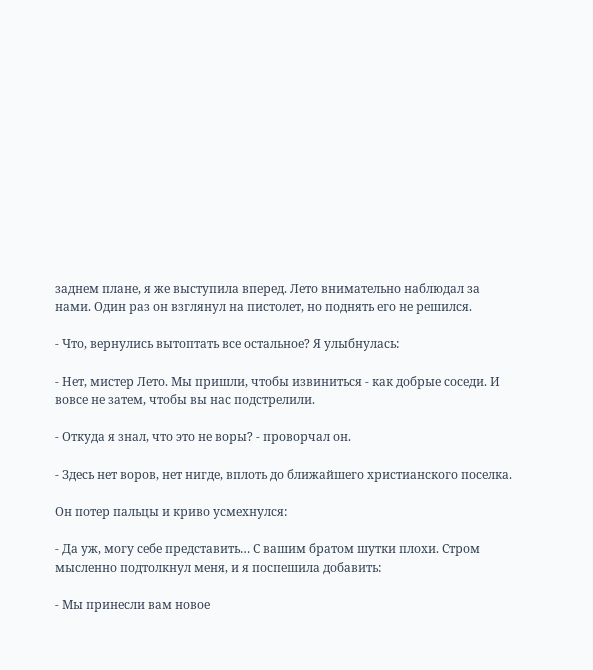заднем плане, я же выступила вперед. Лето внимательно наблюдал за нами. Один раз он взглянул на пистолет, но поднять его не решился.

- Что, вернулись вытоптать все остальное? Я улыбнулась:

- Нет, мистер Лето. Мы пришли, чтобы извиниться - как добрые соседи. И вовсе не затем, чтобы вы нас подстрелили.

- Откуда я знал, что это не воры? - проворчал он.

- Здесь нет воров, нет нигде, вплоть до ближайшего христианского поселка.

Он потер пальцы и криво усмехнулся:

- Да уж, могу себе представить… С вашим братом шутки плохи. Стром мысленно подтолкнул меня, и я поспешила добавить:

- Мы принесли вам новое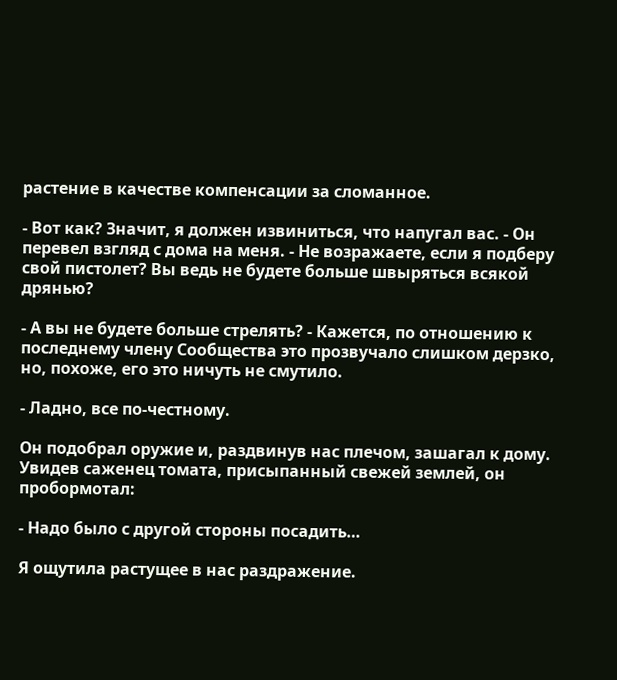растение в качестве компенсации за сломанное.

- Вот как? Значит, я должен извиниться, что напугал вас. - Он перевел взгляд с дома на меня. - Не возражаете, если я подберу свой пистолет? Вы ведь не будете больше швыряться всякой дрянью?

- А вы не будете больше стрелять? - Кажется, по отношению к последнему члену Сообщества это прозвучало слишком дерзко, но, похоже, его это ничуть не смутило.

- Ладно, все по-честному.

Он подобрал оружие и, раздвинув нас плечом, зашагал к дому. Увидев саженец томата, присыпанный свежей землей, он пробормотал:

- Надо было с другой стороны посадить…

Я ощутила растущее в нас раздражение.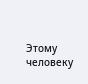Этому человеку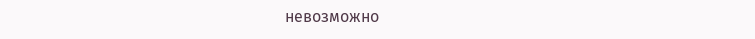невозможно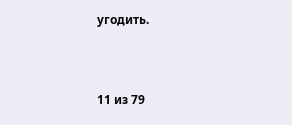угодить.



11 из 79